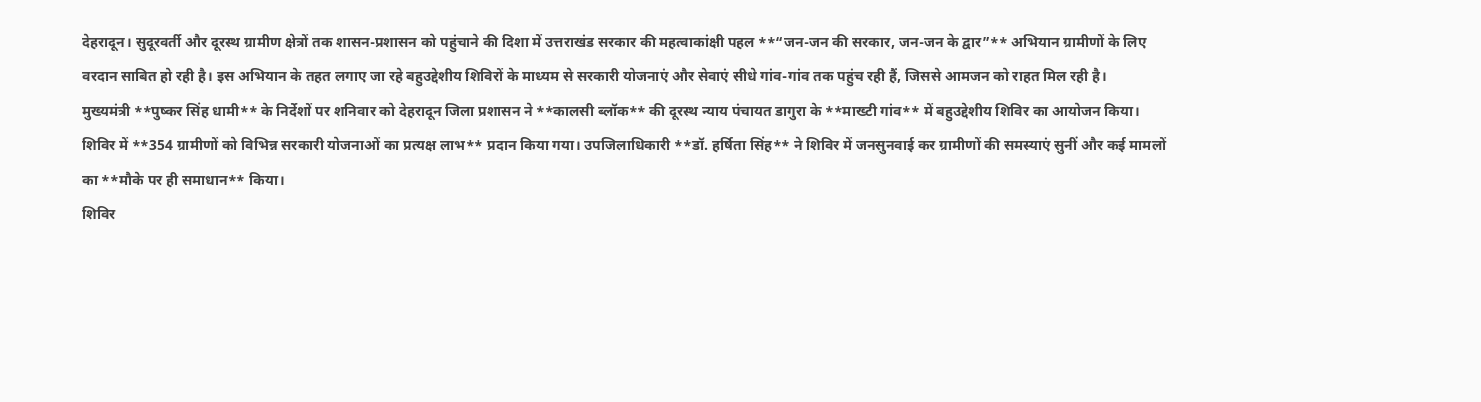देहरादून। सुदूरवर्ती और दूरस्थ ग्रामीण क्षेत्रों तक शासन-प्रशासन को पहुंचाने की दिशा में उत्तराखंड सरकार की महत्वाकांक्षी पहल **“जन-जन की सरकार, जन-जन के द्वार”** अभियान ग्रामीणों के लिए वरदान साबित हो रही है। इस अभियान के तहत लगाए जा रहे बहुउद्देशीय शिविरों के माध्यम से सरकारी योजनाएं और सेवाएं सीधे गांव-गांव तक पहुंच रही हैं, जिससे आमजन को राहत मिल रही है।
मुख्यमंत्री **पुष्कर सिंह धामी** के निर्देशों पर शनिवार को देहरादून जिला प्रशासन ने **कालसी ब्लॉक** की दूरस्थ न्याय पंचायत डागुरा के **माख्टी गांव** में बहुउद्देशीय शिविर का आयोजन किया। शिविर में **354 ग्रामीणों को विभिन्न सरकारी योजनाओं का प्रत्यक्ष लाभ** प्रदान किया गया। उपजिलाधिकारी **डॉ. हर्षिता सिंह** ने शिविर में जनसुनवाई कर ग्रामीणों की समस्याएं सुनीं और कई मामलों का **मौके पर ही समाधान** किया।
शिविर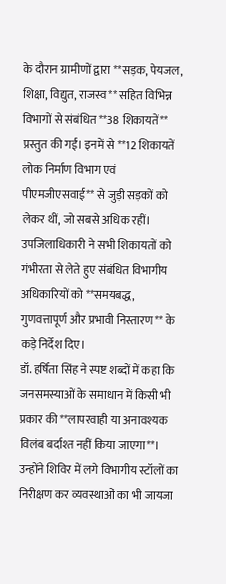के दौरान ग्रामीणों द्वारा **सड़क, पेयजल, शिक्षा, विद्युत, राजस्व** सहित विभिन्न विभागों से संबंधित **38 शिकायतें** प्रस्तुत की गईं। इनमें से **12 शिकायतें लोक निर्माण विभाग एवं पीएमजीएसवाई** से जुड़ी सड़कों को लेकर थीं, जो सबसे अधिक रहीं। उपजिलाधिकारी ने सभी शिकायतों को गंभीरता से लेते हुए संबंधित विभागीय अधिकारियों को **समयबद्ध, गुणवत्तापूर्ण और प्रभावी निस्तारण** के कड़े निर्देश दिए।
डॉ. हर्षिता सिंह ने स्पष्ट शब्दों में कहा कि जनसमस्याओं के समाधान में किसी भी प्रकार की **लापरवाही या अनावश्यक विलंब बर्दाश्त नहीं किया जाएगा**। उन्होंने शिविर में लगे विभागीय स्टॉलों का निरीक्षण कर व्यवस्थाओं का भी जायजा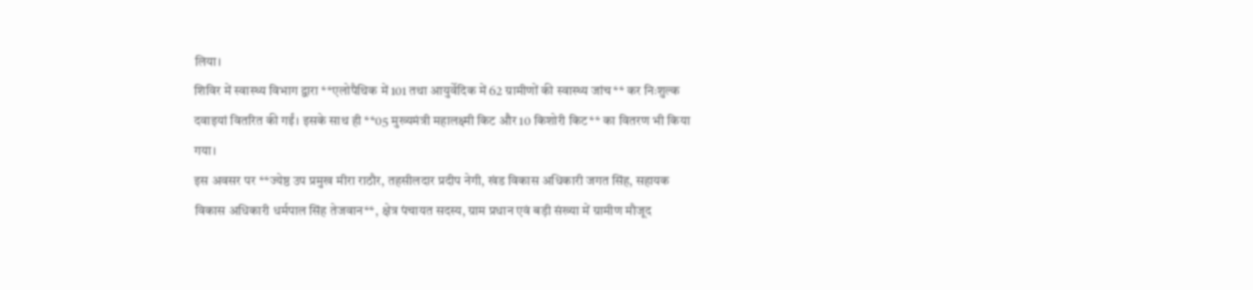लिया।
शिविर में स्वास्थ्य विभाग द्वारा **एलोपैथिक में 101 तथा आयुर्वेदिक में 62 ग्रामीणों की स्वास्थ्य जांच** कर निःशुल्क दवाइयां वितरित की गईं। इसके साथ ही **05 मुख्यमंत्री महालक्ष्मी किट और 10 किशोरी किट** का वितरण भी किया गया।
इस अवसर पर **ज्येष्ठ उप प्रमुख मीरा राठौर, तहसीलदार प्रदीप नेगी, खंड विकास अधिकारी जगत सिंह, सहायक विकास अधिकारी धर्मपाल सिंह तेजवान**, क्षेत्र पंचायत सदस्य, ग्राम प्रधान एवं बड़ी संख्या में ग्रामीण मौजूद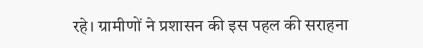रहे। ग्रामीणों ने प्रशासन की इस पहल की सराहना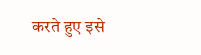करते हुए इसे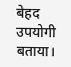बेहद उपयोगी बताया।